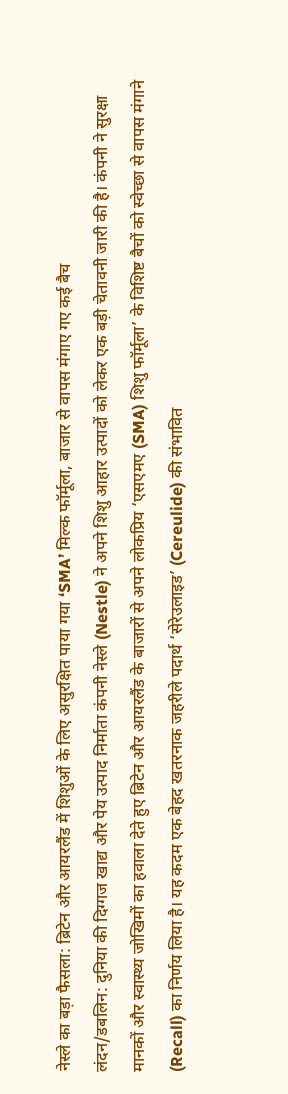नेस्ले का बड़ा फैसला: ब्रिटेन और आयरलैंड में शिशुओं के लिए असुरक्षित पाया गया ‘SMA’ मिल्क फॉर्मूला, बाजार से वापस मंगाए गए कई बैच
लंदन/डबलिन: दुनिया की दिग्गज खाद्य और पेय उत्पाद निर्माता कंपनी नेस्ले (Nestle) ने अपने शिशु आहार उत्पादों को लेकर एक बड़ी चेतावनी जारी की है। कंपनी ने सुरक्षा मानकों और स्वास्थ्य जोखिमों का हवाला देते हुए ब्रिटेन और आयरलैंड के बाजारों से अपने लोकप्रिय ‘एसएमए (SMA) शिशु फॉर्मूला’ के विशिष्ट बैचों को स्वेच्छा से वापस मंगाने (Recall) का निर्णय लिया है। यह कदम एक बेहद खतरनाक जहरीले पदार्थ ‘सेरेउलाइड’ (Cereulide) की संभावित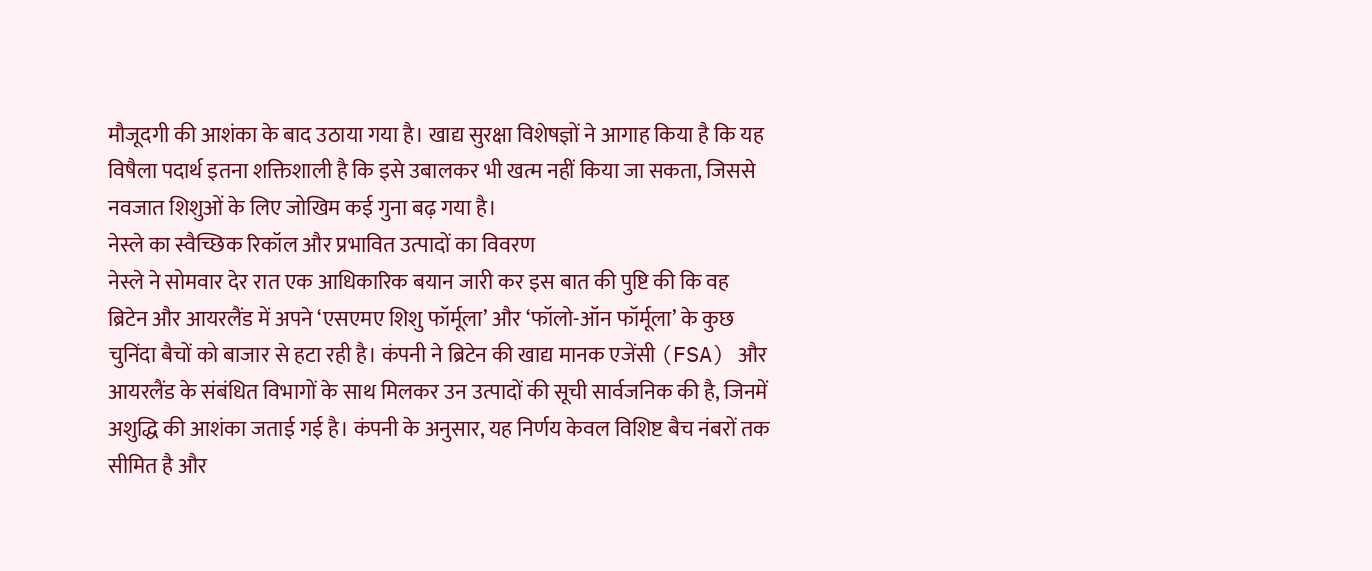मौजूदगी की आशंका के बाद उठाया गया है। खाद्य सुरक्षा विशेषज्ञों ने आगाह किया है कि यह विषैला पदार्थ इतना शक्तिशाली है कि इसे उबालकर भी खत्म नहीं किया जा सकता, जिससे नवजात शिशुओं के लिए जोखिम कई गुना बढ़ गया है।
नेस्ले का स्वैच्छिक रिकॉल और प्रभावित उत्पादों का विवरण
नेस्ले ने सोमवार देर रात एक आधिकारिक बयान जारी कर इस बात की पुष्टि की कि वह ब्रिटेन और आयरलैंड में अपने ‘एसएमए शिशु फॉर्मूला’ और ‘फॉलो-ऑन फॉर्मूला’ के कुछ चुनिंदा बैचों को बाजार से हटा रही है। कंपनी ने ब्रिटेन की खाद्य मानक एजेंसी (FSA) और आयरलैंड के संबंधित विभागों के साथ मिलकर उन उत्पादों की सूची सार्वजनिक की है, जिनमें अशुद्धि की आशंका जताई गई है। कंपनी के अनुसार, यह निर्णय केवल विशिष्ट बैच नंबरों तक सीमित है और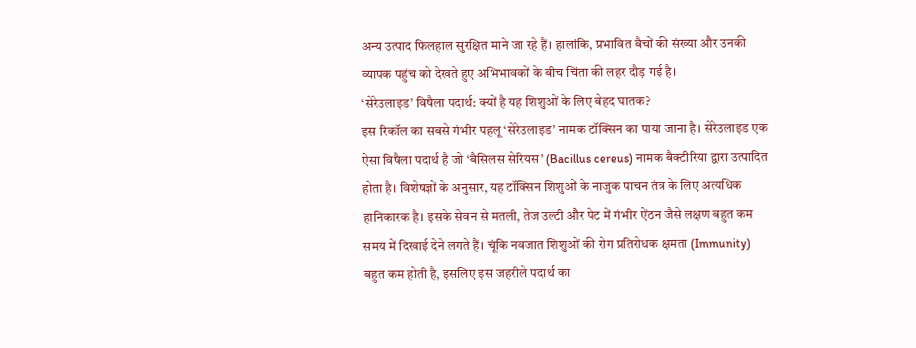अन्य उत्पाद फिलहाल सुरक्षित माने जा रहे हैं। हालांकि, प्रभावित बैचों की संख्या और उनकी व्यापक पहुंच को देखते हुए अभिभावकों के बीच चिंता की लहर दौड़ गई है।
‘सेरेउलाइड’ विषैला पदार्थ: क्यों है यह शिशुओं के लिए बेहद घातक?
इस रिकॉल का सबसे गंभीर पहलू ‘सेरेउलाइड’ नामक टॉक्सिन का पाया जाना है। सेरेउलाइड एक ऐसा विषैला पदार्थ है जो ‘बैसिलस सेरियस’ (Bacillus cereus) नामक बैक्टीरिया द्वारा उत्पादित होता है। विशेषज्ञों के अनुसार, यह टॉक्सिन शिशुओं के नाजुक पाचन तंत्र के लिए अत्यधिक हानिकारक है। इसके सेवन से मतली, तेज उल्टी और पेट में गंभीर ऐंठन जैसे लक्षण बहुत कम समय में दिखाई देने लगते हैं। चूंकि नवजात शिशुओं की रोग प्रतिरोधक क्षमता (Immunity) बहुत कम होती है, इसलिए इस जहरीले पदार्थ का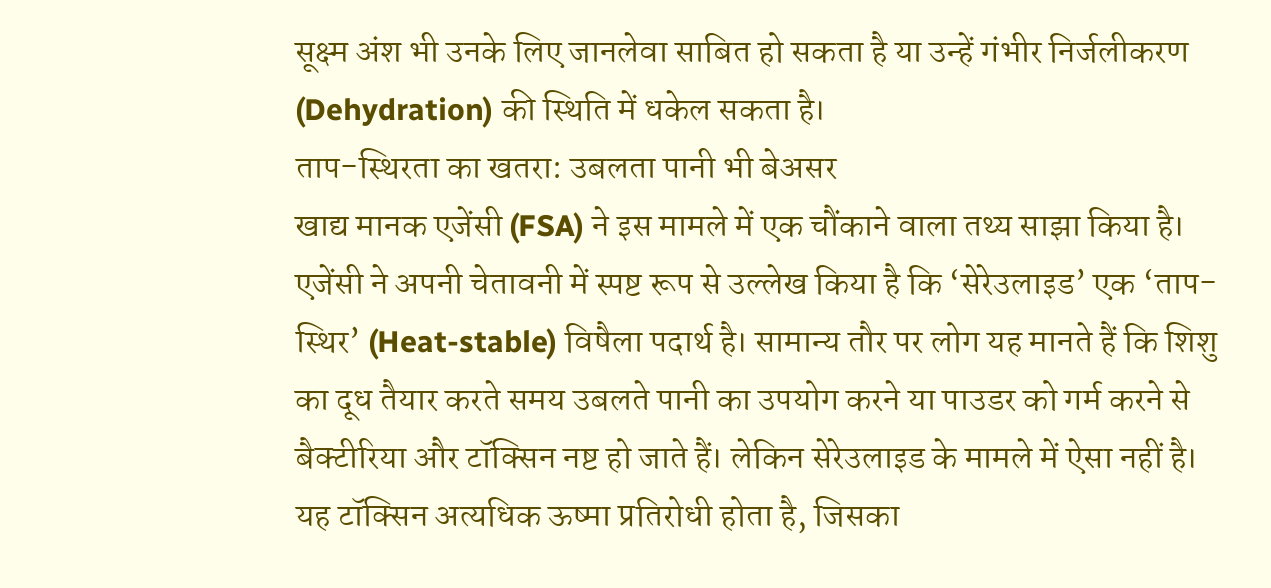सूक्ष्म अंश भी उनके लिए जानलेवा साबित हो सकता है या उन्हें गंभीर निर्जलीकरण (Dehydration) की स्थिति में धकेल सकता है।
ताप-स्थिरता का खतरा: उबलता पानी भी बेअसर
खाद्य मानक एजेंसी (FSA) ने इस मामले में एक चौंकाने वाला तथ्य साझा किया है। एजेंसी ने अपनी चेतावनी में स्पष्ट रूप से उल्लेख किया है कि ‘सेरेउलाइड’ एक ‘ताप-स्थिर’ (Heat-stable) विषैला पदार्थ है। सामान्य तौर पर लोग यह मानते हैं कि शिशु का दूध तैयार करते समय उबलते पानी का उपयोग करने या पाउडर को गर्म करने से बैक्टीरिया और टॉक्सिन नष्ट हो जाते हैं। लेकिन सेरेउलाइड के मामले में ऐसा नहीं है। यह टॉक्सिन अत्यधिक ऊष्मा प्रतिरोधी होता है, जिसका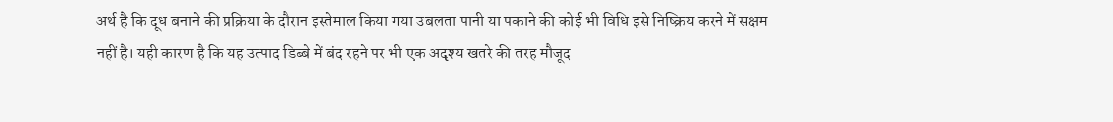अर्थ है कि दूध बनाने की प्रक्रिया के दौरान इस्तेमाल किया गया उबलता पानी या पकाने की कोई भी विधि इसे निष्क्रिय करने में सक्षम नहीं है। यही कारण है कि यह उत्पाद डिब्बे में बंद रहने पर भी एक अदृश्य खतरे की तरह मौजूद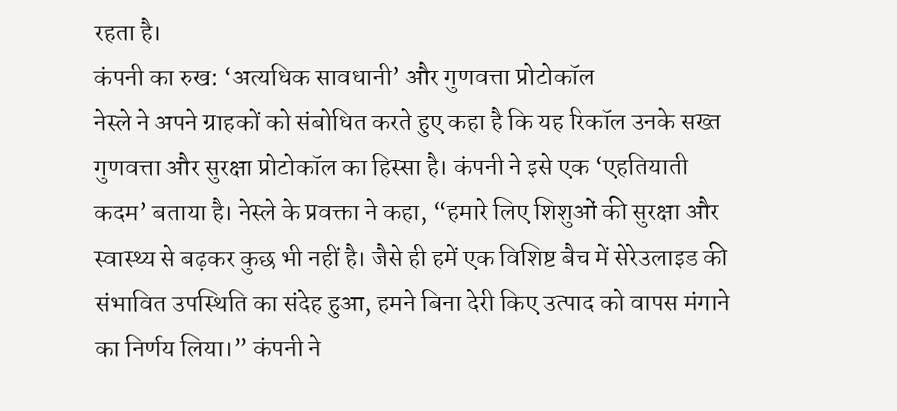रहता है।
कंपनी का रुख: ‘अत्यधिक सावधानी’ और गुणवत्ता प्रोटोकॉल
नेस्ले ने अपने ग्राहकों को संबोधित करते हुए कहा है कि यह रिकॉल उनके सख्त गुणवत्ता और सुरक्षा प्रोटोकॉल का हिस्सा है। कंपनी ने इसे एक ‘एहतियाती कदम’ बताया है। नेस्ले के प्रवक्ता ने कहा, “हमारे लिए शिशुओं की सुरक्षा और स्वास्थ्य से बढ़कर कुछ भी नहीं है। जैसे ही हमें एक विशिष्ट बैच में सेरेउलाइड की संभावित उपस्थिति का संदेह हुआ, हमने बिना देरी किए उत्पाद को वापस मंगाने का निर्णय लिया।” कंपनी ने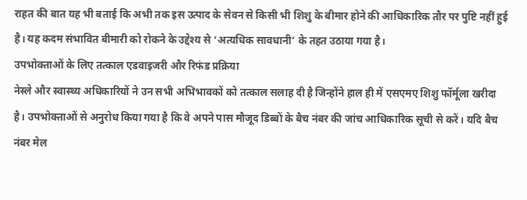राहत की बात यह भी बताई कि अभी तक इस उत्पाद के सेवन से किसी भी शिशु के बीमार होने की आधिकारिक तौर पर पुष्टि नहीं हुई है। यह कदम संभावित बीमारी को रोकने के उद्देश्य से ‘अत्यधिक सावधानी’ के तहत उठाया गया है।
उपभोक्ताओं के लिए तत्काल एडवाइजरी और रिफंड प्रक्रिया
नेस्ले और स्वास्थ्य अधिकारियों ने उन सभी अभिभावकों को तत्काल सलाह दी है जिन्होंने हाल ही में एसएमए शिशु फॉर्मूला खरीदा है। उपभोक्ताओं से अनुरोध किया गया है कि वे अपने पास मौजूद डिब्बों के बैच नंबर की जांच आधिकारिक सूची से करें। यदि बैच नंबर मेल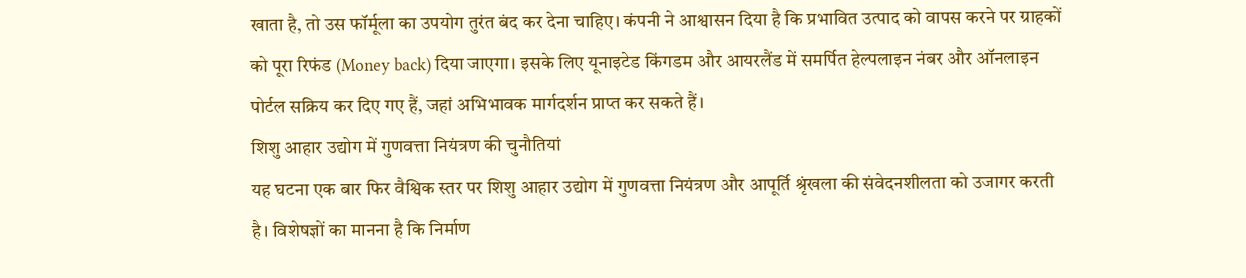खाता है, तो उस फॉर्मूला का उपयोग तुरंत बंद कर देना चाहिए। कंपनी ने आश्वासन दिया है कि प्रभावित उत्पाद को वापस करने पर ग्राहकों को पूरा रिफंड (Money back) दिया जाएगा। इसके लिए यूनाइटेड किंगडम और आयरलैंड में समर्पित हेल्पलाइन नंबर और ऑनलाइन पोर्टल सक्रिय कर दिए गए हैं, जहां अभिभावक मार्गदर्शन प्राप्त कर सकते हैं।
शिशु आहार उद्योग में गुणवत्ता नियंत्रण की चुनौतियां
यह घटना एक बार फिर वैश्विक स्तर पर शिशु आहार उद्योग में गुणवत्ता नियंत्रण और आपूर्ति श्रृंखला की संवेदनशीलता को उजागर करती है। विशेषज्ञों का मानना है कि निर्माण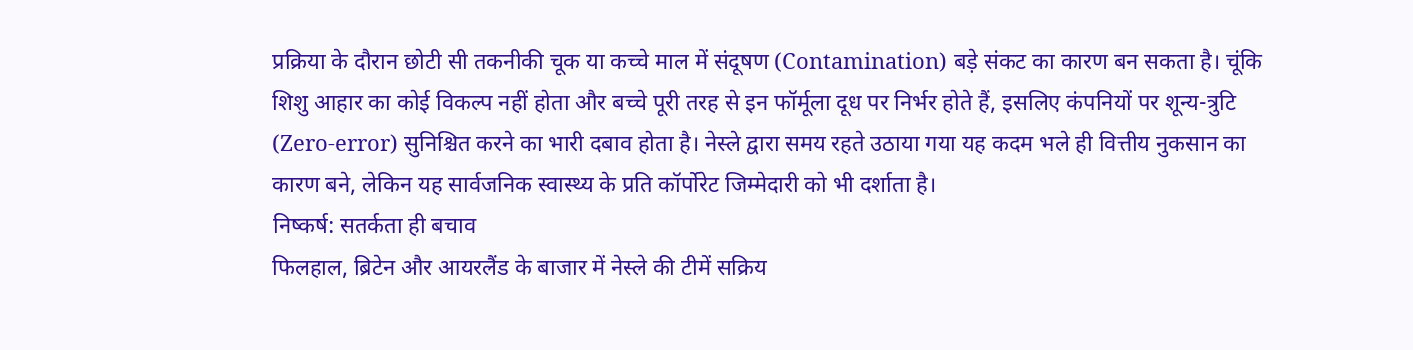प्रक्रिया के दौरान छोटी सी तकनीकी चूक या कच्चे माल में संदूषण (Contamination) बड़े संकट का कारण बन सकता है। चूंकि शिशु आहार का कोई विकल्प नहीं होता और बच्चे पूरी तरह से इन फॉर्मूला दूध पर निर्भर होते हैं, इसलिए कंपनियों पर शून्य-त्रुटि (Zero-error) सुनिश्चित करने का भारी दबाव होता है। नेस्ले द्वारा समय रहते उठाया गया यह कदम भले ही वित्तीय नुकसान का कारण बने, लेकिन यह सार्वजनिक स्वास्थ्य के प्रति कॉर्पोरेट जिम्मेदारी को भी दर्शाता है।
निष्कर्ष: सतर्कता ही बचाव
फिलहाल, ब्रिटेन और आयरलैंड के बाजार में नेस्ले की टीमें सक्रिय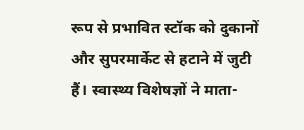रूप से प्रभावित स्टॉक को दुकानों और सुपरमार्केट से हटाने में जुटी हैं। स्वास्थ्य विशेषज्ञों ने माता-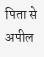पिता से अपील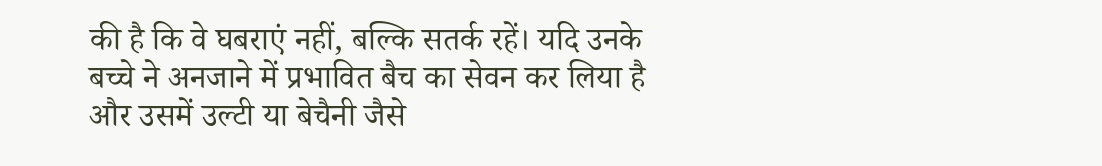की है कि वे घबराएं नहीं, बल्कि सतर्क रहें। यदि उनके बच्चे ने अनजाने में प्रभावित बैच का सेवन कर लिया है और उसमें उल्टी या बेचैनी जैसे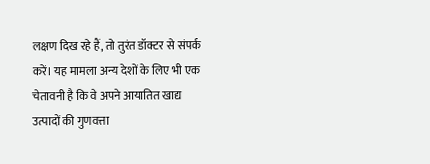लक्षण दिख रहे हैं, तो तुरंत डॉक्टर से संपर्क करें। यह मामला अन्य देशों के लिए भी एक चेतावनी है कि वे अपने आयातित खाद्य उत्पादों की गुणवत्ता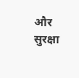और सुरक्षा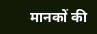मानकों की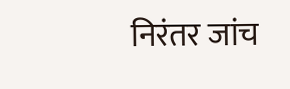निरंतर जांच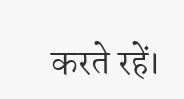करते रहें।